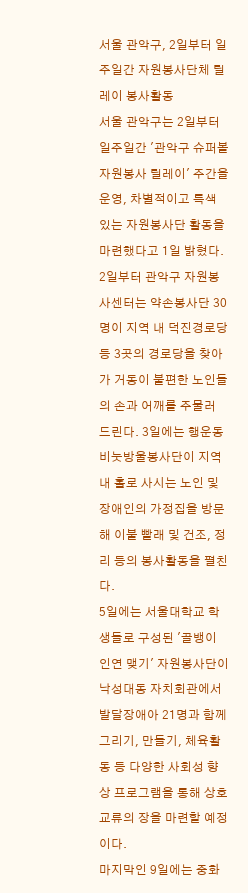서울 관악구, 2일부터 일주일간 자원봉사단체 릴레이 봉사활동
서울 관악구는 2일부터 일주일간 '관악구 슈퍼볼 자원봉사 릴레이' 주간을 운영, 차별적이고 특색 있는 자원봉사단 활동을 마련했다고 1일 밝혔다.
2일부터 관악구 자원봉사센터는 약손봉사단 30명이 지역 내 덕진경로당 등 3곳의 경로당을 찾아가 거동이 불편한 노인들의 손과 어깨를 주물러 드린다. 3일에는 행운동 비눗방울봉사단이 지역 내 홀로 사시는 노인 및 장애인의 가정집을 방문해 이불 빨래 및 건조, 정리 등의 봉사활동을 펼친다.
5일에는 서울대학교 학생들로 구성된 '골뱅이 인연 맺기' 자원봉사단이 낙성대동 자치회관에서 발달장애아 21명과 함께 그리기, 만들기, 체육활동 등 다양한 사회성 향상 프로그램을 통해 상호교류의 장을 마련할 예정이다.
마지막인 9일에는 중화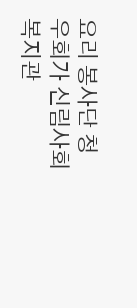요리 봉사단 청우회가 신림사회복지관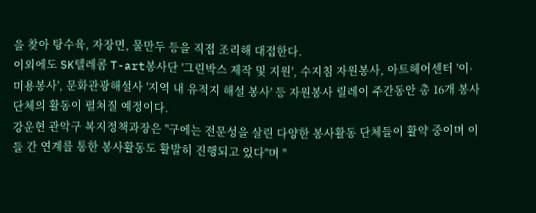을 찾아 탕수육, 자장면, 물만두 등을 직접 조리해 대접한다.
이외에도 SK텔레콤 T-art봉사단 '그린박스 제작 및 지원', 수지침 자원봉사, 아트헤어센터 '이·미용봉사', 문화관광해설사 '지역 내 유적지 해설 봉사' 등 자원봉사 릴레이 주간동안 총 16개 봉사단체의 활동이 펼쳐질 예정이다.
강운현 관악구 복지정책과장은 "구에는 전문성을 살린 다양한 봉사활동 단체들이 활약 중이며 이들 간 연계를 통한 봉사활동도 활발히 진행되고 있다"며 "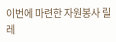이번에 마련한 자원봉사 릴레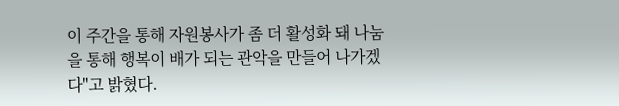이 주간을 통해 자원봉사가 좀 더 활성화 돼 나눔을 통해 행복이 배가 되는 관악을 만들어 나가겠다"고 밝혔다.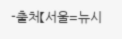-출처【서울=뉴시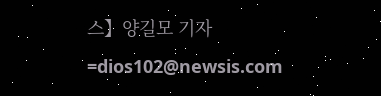스】양길모 기자 =dios102@newsis.com